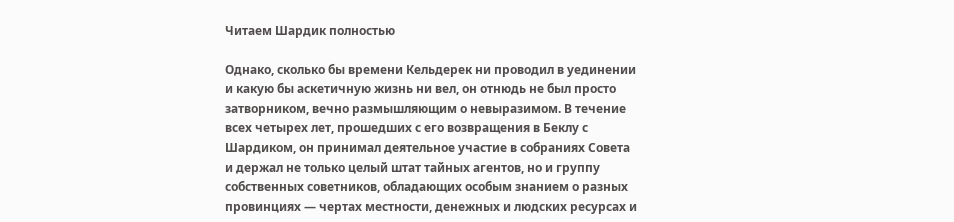Читаем Шардик полностью

Однако, сколько бы времени Кельдерек ни проводил в уединении и какую бы аскетичную жизнь ни вел, он отнюдь не был просто затворником, вечно размышляющим о невыразимом. В течение всех четырех лет, прошедших с его возвращения в Беклу с Шардиком, он принимал деятельное участие в собраниях Совета и держал не только целый штат тайных агентов, но и группу собственных советников, обладающих особым знанием о разных провинциях — чертах местности, денежных и людских ресурсах и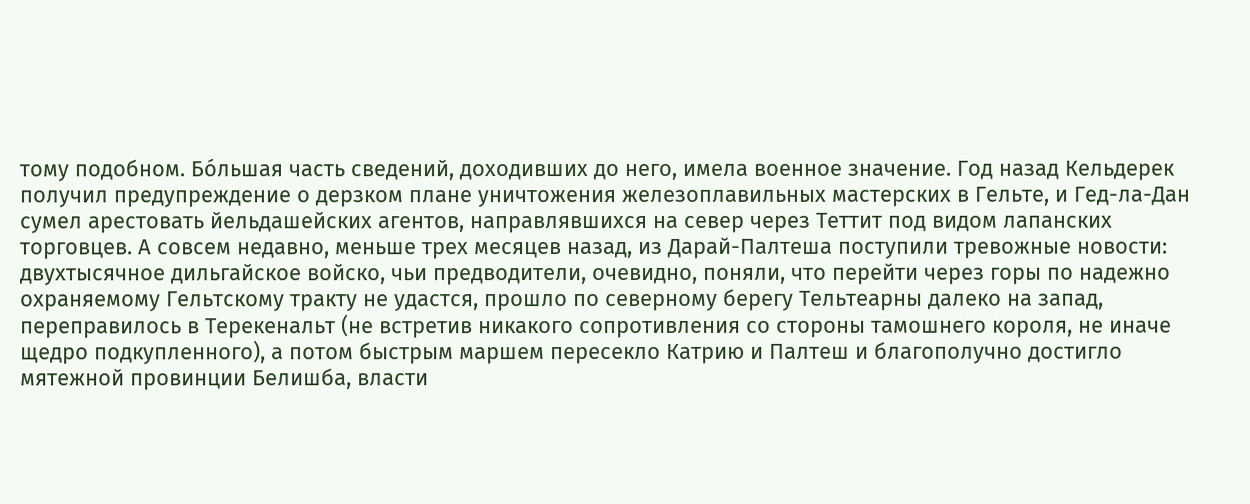тому подобном. Бо́льшая часть сведений, доходивших до него, имела военное значение. Год назад Кельдерек получил предупреждение о дерзком плане уничтожения железоплавильных мастерских в Гельте, и Гед-ла-Дан сумел арестовать йельдашейских агентов, направлявшихся на север через Теттит под видом лапанских торговцев. А совсем недавно, меньше трех месяцев назад, из Дарай-Палтеша поступили тревожные новости: двухтысячное дильгайское войско, чьи предводители, очевидно, поняли, что перейти через горы по надежно охраняемому Гельтскому тракту не удастся, прошло по северному берегу Тельтеарны далеко на запад, переправилось в Терекенальт (не встретив никакого сопротивления со стороны тамошнего короля, не иначе щедро подкупленного), а потом быстрым маршем пересекло Катрию и Палтеш и благополучно достигло мятежной провинции Белишба, власти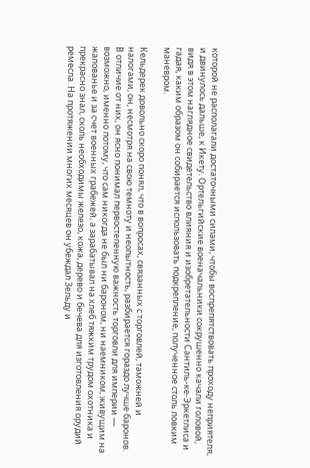которой не располагали достаточными силами, чтобы воспрепятствовать проходу неприятеля, и двинулось дальше, к Икету. Ортельгийские военачальники сокрушенно качали головой, видя в этом наглядное свидетельство влияния и изобретательности Сантиль-ке-Эркетлиса и гадая, каким образом он собирается использовать подкрепление, полученное столь ловким маневром.

Кельдерек довольно скоро понял, что в вопросах, связанных с торговлей, таможней и налогами, он, несмотря на свою темноту и неопытность, разбирается гораздо лучше баронов. В отличие от них, он ясно понимал первостепенную важность торговли для империи — возможно, именно потому, что сам никогда не был ни бароном, ни наемником, живущим на жалованье и за счет военных грабежей, а зарабатывал на хлеб тяжким трудом охотника и прекрасно знал, сколь необходимы железо, кожа, дерево и бечева для изготовления орудий ремесла. На протяжении многих месяцев он убеждал Зельду и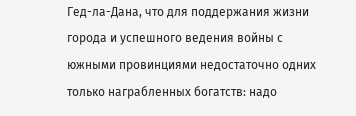Гед-ла-Дана, что для поддержания жизни города и успешного ведения войны с южными провинциями недостаточно одних только награбленных богатств: надо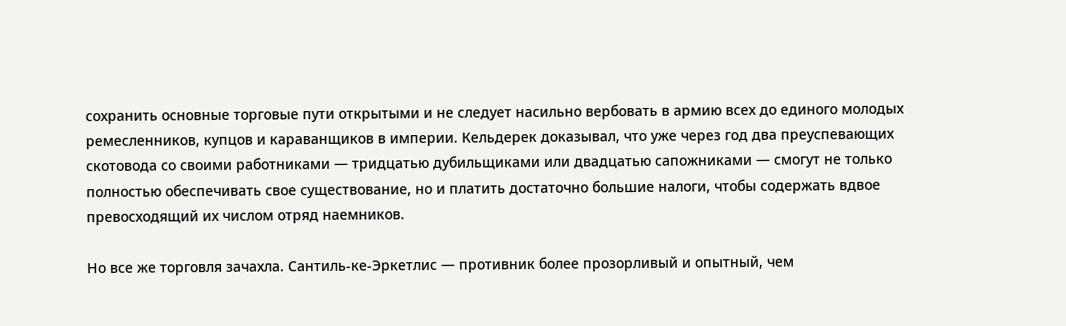сохранить основные торговые пути открытыми и не следует насильно вербовать в армию всех до единого молодых ремесленников, купцов и караванщиков в империи. Кельдерек доказывал, что уже через год два преуспевающих скотовода со своими работниками — тридцатью дубильщиками или двадцатью сапожниками — смогут не только полностью обеспечивать свое существование, но и платить достаточно большие налоги, чтобы содержать вдвое превосходящий их числом отряд наемников.

Но все же торговля зачахла. Сантиль-ке-Эркетлис — противник более прозорливый и опытный, чем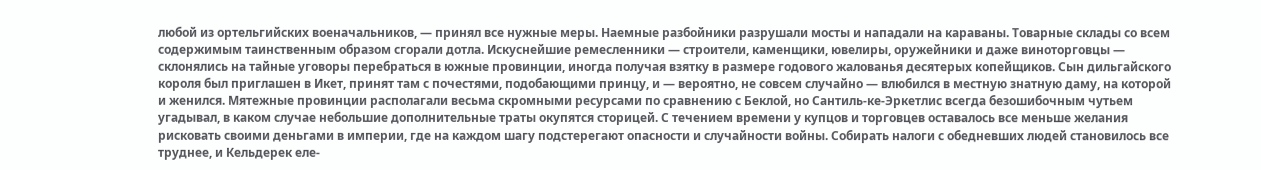любой из ортельгийских военачальников, — принял все нужные меры. Наемные разбойники разрушали мосты и нападали на караваны. Товарные склады со всем содержимым таинственным образом сгорали дотла. Искуснейшие ремесленники — строители, каменщики, ювелиры, оружейники и даже виноторговцы — склонялись на тайные уговоры перебраться в южные провинции, иногда получая взятку в размере годового жалованья десятерых копейщиков. Сын дильгайского короля был приглашен в Икет, принят там с почестями, подобающими принцу, и — вероятно, не совсем случайно — влюбился в местную знатную даму, на которой и женился. Мятежные провинции располагали весьма скромными ресурсами по сравнению с Беклой, но Сантиль-ке-Эркетлис всегда безошибочным чутьем угадывал, в каком случае небольшие дополнительные траты окупятся сторицей. С течением времени у купцов и торговцев оставалось все меньше желания рисковать своими деньгами в империи, где на каждом шагу подстерегают опасности и случайности войны. Собирать налоги с обедневших людей становилось все труднее, и Кельдерек еле-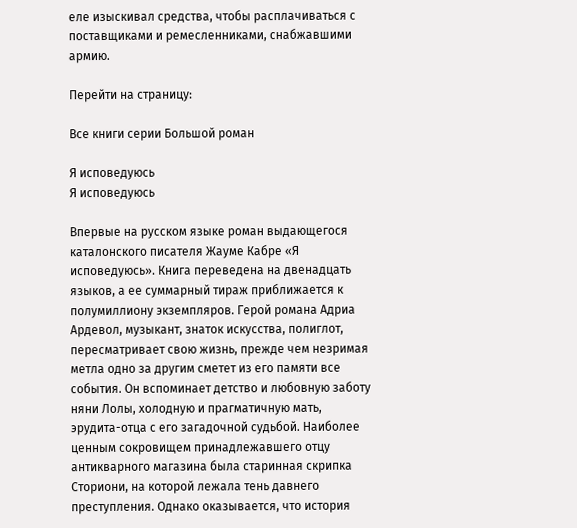еле изыскивал средства, чтобы расплачиваться с поставщиками и ремесленниками, снабжавшими армию.

Перейти на страницу:

Все книги серии Большой роман

Я исповедуюсь
Я исповедуюсь

Впервые на русском языке роман выдающегося каталонского писателя Жауме Кабре «Я исповедуюсь». Книга переведена на двенадцать языков, а ее суммарный тираж приближается к полумиллиону экземпляров. Герой романа Адриа Ардевол, музыкант, знаток искусства, полиглот, пересматривает свою жизнь, прежде чем незримая метла одно за другим сметет из его памяти все события. Он вспоминает детство и любовную заботу няни Лолы, холодную и прагматичную мать, эрудита-отца с его загадочной судьбой. Наиболее ценным сокровищем принадлежавшего отцу антикварного магазина была старинная скрипка Сториони, на которой лежала тень давнего преступления. Однако оказывается, что история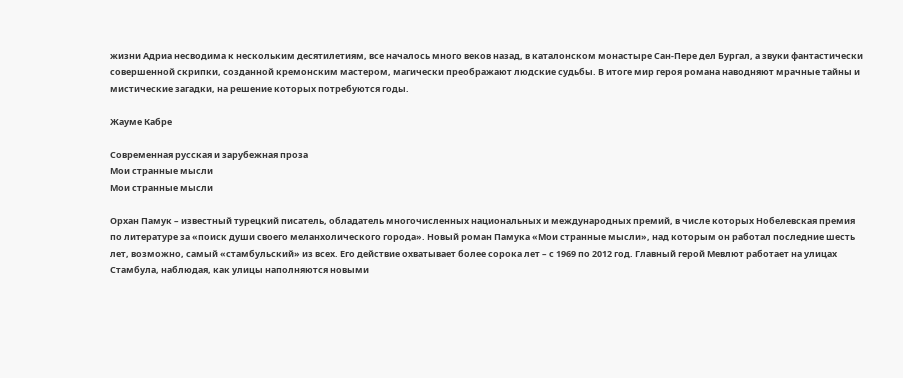жизни Адриа несводима к нескольким десятилетиям, все началось много веков назад, в каталонском монастыре Сан-Пере дел Бургал, а звуки фантастически совершенной скрипки, созданной кремонским мастером, магически преображают людские судьбы. В итоге мир героя романа наводняют мрачные тайны и мистические загадки, на решение которых потребуются годы.

Жауме Кабре

Современная русская и зарубежная проза
Мои странные мысли
Мои странные мысли

Орхан Памук – известный турецкий писатель, обладатель многочисленных национальных и международных премий, в числе которых Нобелевская премия по литературе за «поиск души своего меланхолического города». Новый роман Памука «Мои странные мысли», над которым он работал последние шесть лет, возможно, самый «стамбульский» из всех. Его действие охватывает более сорока лет – с 1969 по 2012 год. Главный герой Мевлют работает на улицах Стамбула, наблюдая, как улицы наполняются новыми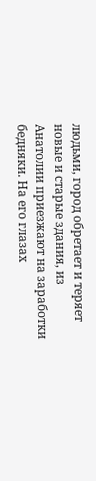людьми, город обретает и теряет новые и старые здания, из Анатолии приезжают на заработки бедняки. На его глазах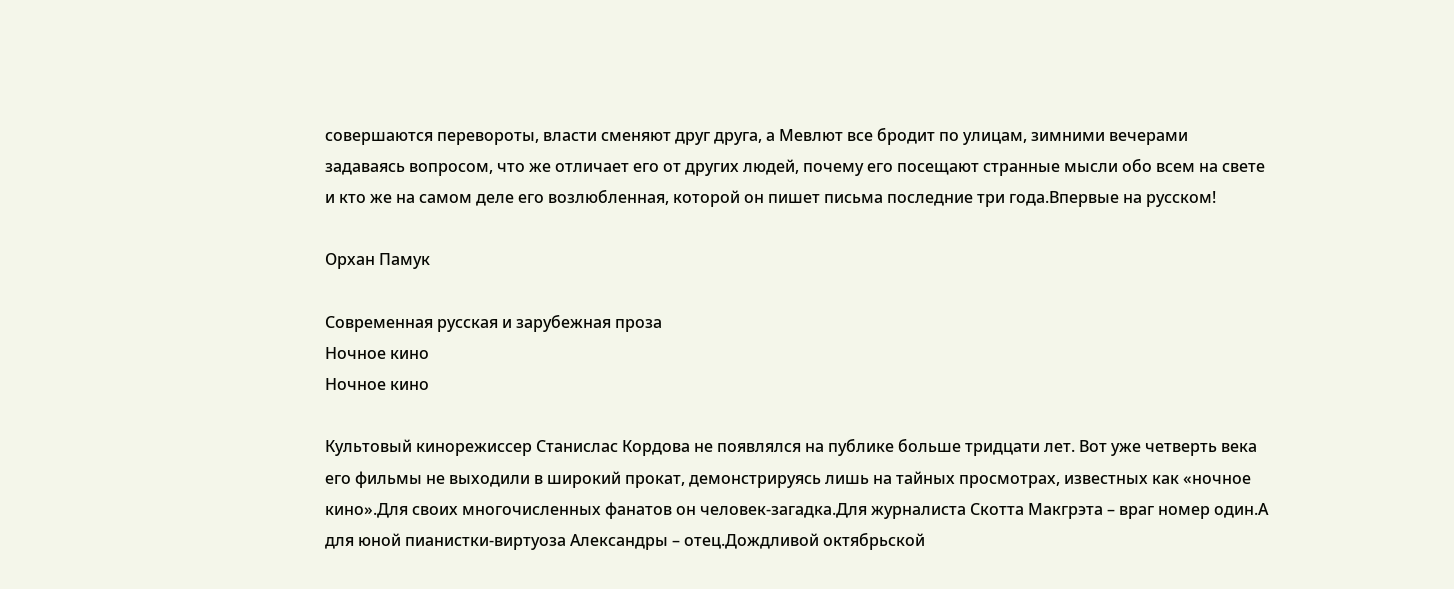совершаются перевороты, власти сменяют друг друга, а Мевлют все бродит по улицам, зимними вечерами задаваясь вопросом, что же отличает его от других людей, почему его посещают странные мысли обо всем на свете и кто же на самом деле его возлюбленная, которой он пишет письма последние три года.Впервые на русском!

Орхан Памук

Современная русская и зарубежная проза
Ночное кино
Ночное кино

Культовый кинорежиссер Станислас Кордова не появлялся на публике больше тридцати лет. Вот уже четверть века его фильмы не выходили в широкий прокат, демонстрируясь лишь на тайных просмотрах, известных как «ночное кино».Для своих многочисленных фанатов он человек-загадка.Для журналиста Скотта Макгрэта – враг номер один.А для юной пианистки-виртуоза Александры – отец.Дождливой октябрьской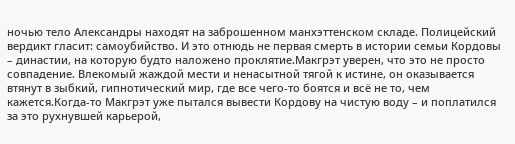ночью тело Александры находят на заброшенном манхэттенском складе. Полицейский вердикт гласит: самоубийство. И это отнюдь не первая смерть в истории семьи Кордовы – династии, на которую будто наложено проклятие.Макгрэт уверен, что это не просто совпадение. Влекомый жаждой мести и ненасытной тягой к истине, он оказывается втянут в зыбкий, гипнотический мир, где все чего-то боятся и всё не то, чем кажется.Когда-то Макгрэт уже пытался вывести Кордову на чистую воду – и поплатился за это рухнувшей карьерой,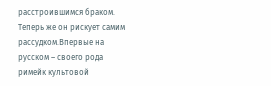расстроившимся браком. Теперь же он рискует самим рассудком.Впервые на русском – своего рода римейк культовой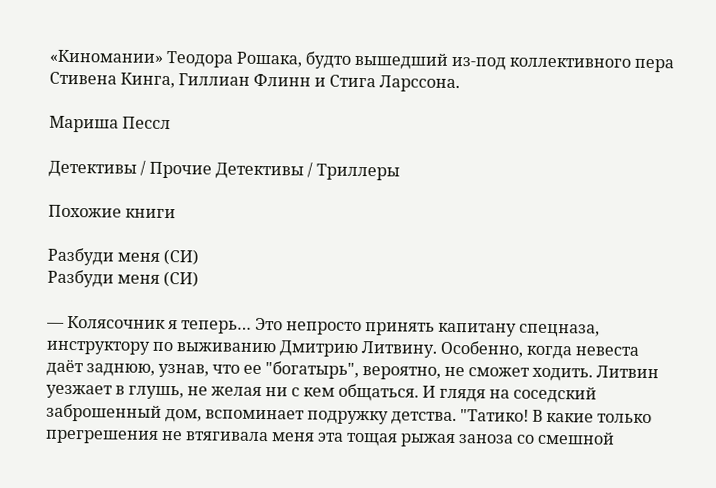«Киномании» Теодора Рошака, будто вышедший из-под коллективного пера Стивена Кинга, Гиллиан Флинн и Стига Ларссона.

Мариша Пессл

Детективы / Прочие Детективы / Триллеры

Похожие книги

Разбуди меня (СИ)
Разбуди меня (СИ)

— Колясочник я теперь… Это непросто принять капитану спецназа, инструктору по выживанию Дмитрию Литвину. Особенно, когда невеста даёт заднюю, узнав, что ее "богатырь", вероятно, не сможет ходить. Литвин уезжает в глушь, не желая ни с кем общаться. И глядя на соседский заброшенный дом, вспоминает подружку детства. "Татико! В какие только прегрешения не втягивала меня эта тощая рыжая заноза со смешной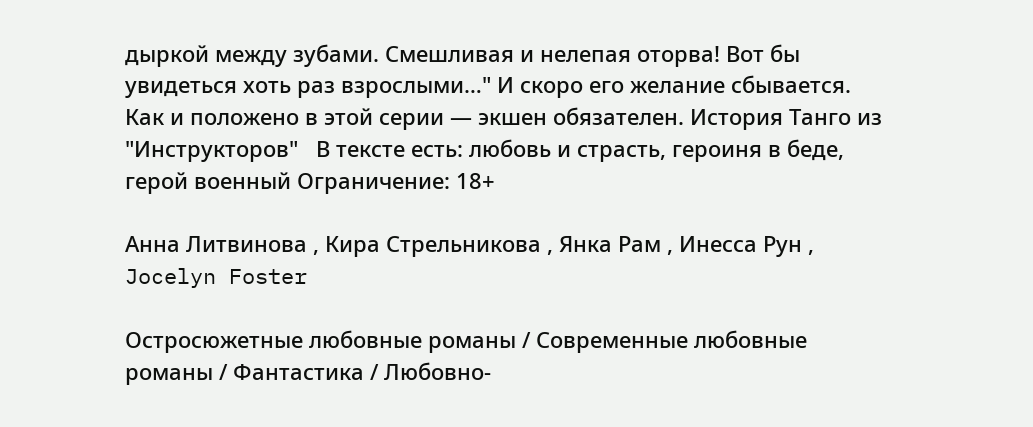дыркой между зубами. Смешливая и нелепая оторва! Вот бы увидеться хоть раз взрослыми…" И скоро его желание сбывается.   Как и положено в этой серии — экшен обязателен. История Танго из "Инструкторов"   В тексте есть: любовь и страсть, героиня в беде, герой военный Ограничение: 18+

Анна Литвинова , Кира Стрельникова , Янка Рам , Инесса Рун , Jocelyn Foster

Остросюжетные любовные романы / Современные любовные романы / Фантастика / Любовно-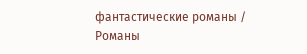фантастические романы / Романы